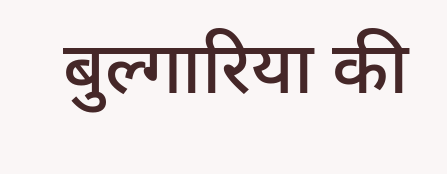बुल्गारिया की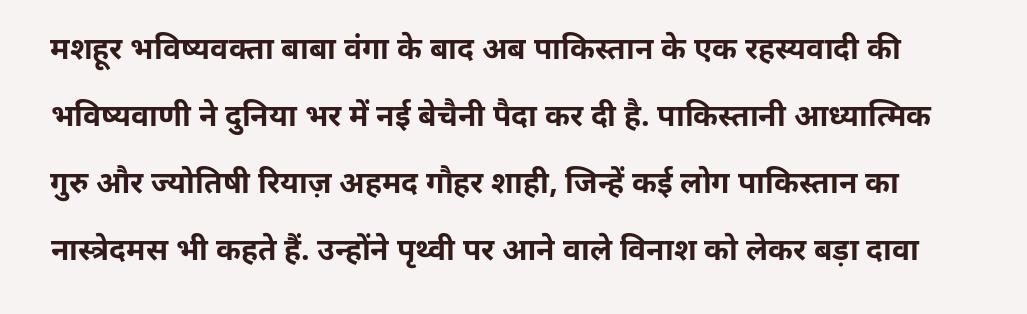मशहूर भविष्यवक्ता बाबा वंगा के बाद अब पाकिस्तान के एक रहस्यवादी की भविष्यवाणी ने दुनिया भर में नई बेचैनी पैदा कर दी है. पाकिस्तानी आध्यात्मिक गुरु और ज्योतिषी रियाज़ अहमद गौहर शाही, जिन्हें कई लोग पाकिस्तान का नास्त्रेदमस भी कहते हैं. उन्होंने पृथ्वी पर आने वाले विनाश को लेकर बड़ा दावा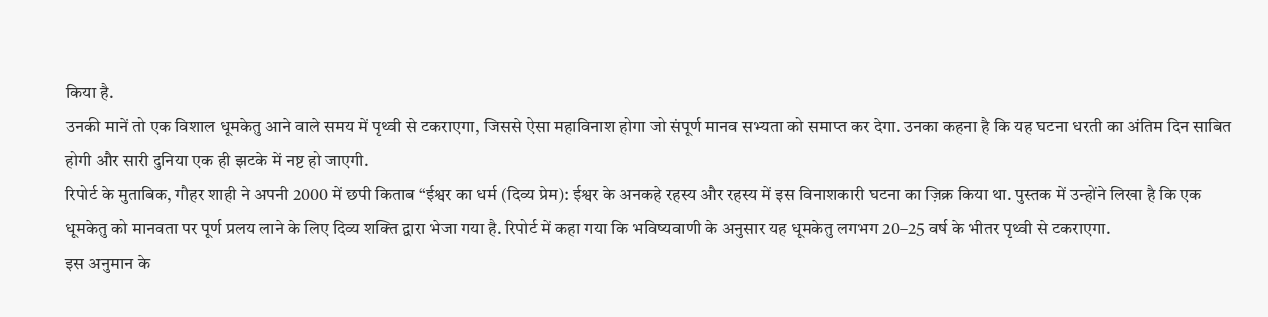किया है.
उनकी मानें तो एक विशाल धूमकेतु आने वाले समय में पृथ्वी से टकराएगा, जिससे ऐसा महाविनाश होगा जो संपूर्ण मानव सभ्यता को समाप्त कर देगा. उनका कहना है कि यह घटना धरती का अंतिम दिन साबित होगी और सारी दुनिया एक ही झटके में नष्ट हो जाएगी.
रिपोर्ट के मुताबिक, गौहर शाही ने अपनी 2000 में छपी किताब “ईश्वर का धर्म (दिव्य प्रेम): ईश्वर के अनकहे रहस्य और रहस्य में इस विनाशकारी घटना का ज़िक्र किया था. पुस्तक में उन्होंने लिखा है कि एक धूमकेतु को मानवता पर पूर्ण प्रलय लाने के लिए दिव्य शक्ति द्वारा भेजा गया है. रिपोर्ट में कहा गया कि भविष्यवाणी के अनुसार यह धूमकेतु लगभग 20–25 वर्ष के भीतर पृथ्वी से टकराएगा.
इस अनुमान के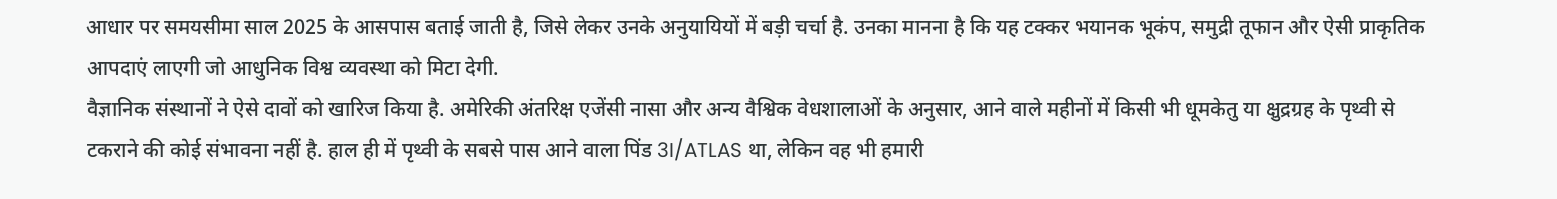आधार पर समयसीमा साल 2025 के आसपास बताई जाती है, जिसे लेकर उनके अनुयायियों में बड़ी चर्चा है. उनका मानना है कि यह टक्कर भयानक भूकंप, समुद्री तूफान और ऐसी प्राकृतिक आपदाएं लाएगी जो आधुनिक विश्व व्यवस्था को मिटा देगी.
वैज्ञानिक संस्थानों ने ऐसे दावों को खारिज किया है. अमेरिकी अंतरिक्ष एजेंसी नासा और अन्य वैश्विक वेधशालाओं के अनुसार, आने वाले महीनों में किसी भी धूमकेतु या क्षुद्रग्रह के पृथ्वी से टकराने की कोई संभावना नहीं है. हाल ही में पृथ्वी के सबसे पास आने वाला पिंड 3I/ATLAS था, लेकिन वह भी हमारी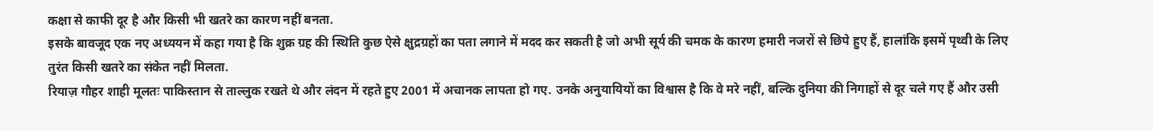कक्षा से काफी दूर है और किसी भी खतरे का कारण नहीं बनता.
इसके बावजूद एक नए अध्ययन में कहा गया है कि शुक्र ग्रह की स्थिति कुछ ऐसे क्षुद्रग्रहों का पता लगाने में मदद कर सकती है जो अभी सूर्य की चमक के कारण हमारी नजरों से छिपे हुए हैं, हालांकि इसमें पृथ्वी के लिए तुरंत किसी खतरे का संकेत नहीं मिलता.
रियाज़ गौहर शाही मूलतः पाकिस्तान से ताल्लुक रखते थे और लंदन में रहते हुए 2001 में अचानक लापता हो गए. उनके अनुयायियों का विश्वास है कि वे मरे नहीं, बल्कि दुनिया की निगाहों से दूर चले गए हैं और उसी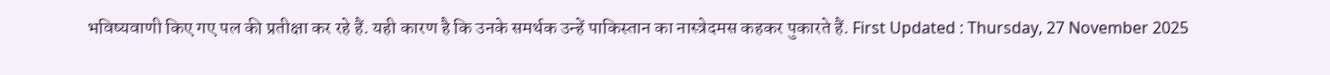भविष्यवाणी किए गए पल की प्रतीक्षा कर रहे हैं. यही कारण है कि उनके समर्थक उन्हें पाकिस्तान का नास्त्रेदमस कहकर पुकारते हैं. First Updated : Thursday, 27 November 2025